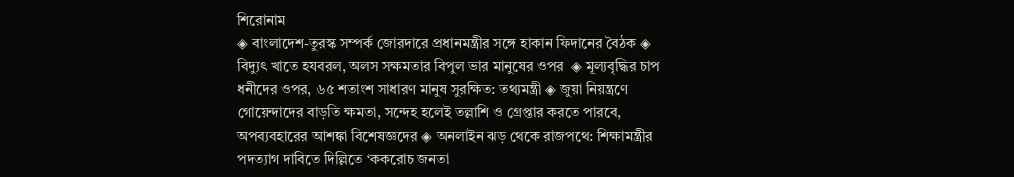শিরোনাম
◈ বাংলাদেশ-তুরস্ক সম্পর্ক জোরদারে প্রধানমন্ত্রীর সঙ্গে হাকান ফিদানের বৈঠক ◈ বিদ্যুৎ খাতে হযবরল, অলস সক্ষমতার বিপুল ভার মানুষের ওপর  ◈ মূল্যবৃদ্ধির চাপ ধনীদের ওপর, ৬৫ শতাংশ সাধারণ মানুষ সুরক্ষিত: তথ্যমন্ত্রী ◈ জুয়া নিয়ন্ত্রণে গোয়েন্দাদের বাড়তি ক্ষমতা, সন্দেহ হলেই তল্লাশি ও গ্রেপ্তার করতে পারবে, অপব্যবহারের আশঙ্কা বিশেষজ্ঞদের ◈ অনলাইন ঝড় থেকে রাজপথে: শিক্ষামন্ত্রীর পদত্যাগ দাবিতে দিল্লিতে ‘ককরোচ জনতা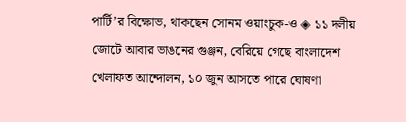পার্টি’র বিক্ষোভ, থাকছেন সোনম ওয়াংচুক-ও ◈ ১১ দলীয় জোটে আবার ভাঙনের গুঞ্জন, বেরিয়ে গেছে বাংলাদেশ খেলাফত আন্দোলন, ১০ জুন আসতে পারে ঘোষণা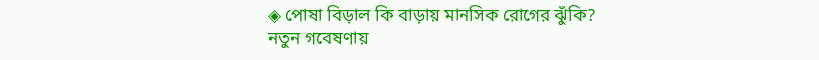◈ পোষা বিড়াল কি বাড়ায় মানসিক রোগের ঝুঁকি? নতুন গবেষণায়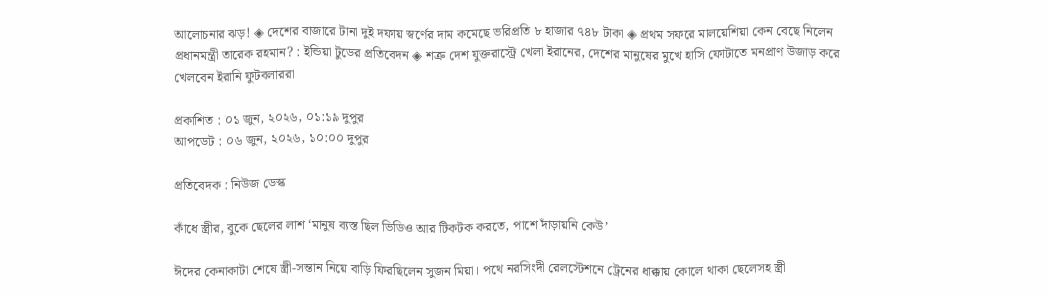আলোচনার ঝড়! ◈ দেশের বাজারে টানা দুই দফায় স্বর্ণের দাম কমেছে ভরিপ্রতি ৮ হাজার ৭৪৮ টাকা ◈ প্রথম সফরে মালয়েশিয়া কেন বেছে নিলেন প্রধানমন্ত্রী তারেক রহমান? : ইন্ডিয়া টুডের প্রতিবেদন ◈ শত্রু দেশ যুক্তরা‌স্ট্রে খেলা ইরা‌নের, দেশের মানুষের মুখে হাসি ফোটা‌তে মনপ্রাণ উজাড় ক‌রে খেল‌বেন ইরানি ফুটবলাররা

প্রকাশিত : ০১ জুন, ২০২৬, ০১:১৯ দুপুর
আপডেট : ০৬ জুন, ২০২৬, ১০:০০ দুপুর

প্রতিবেদক : নিউজ ডেস্ক

কাঁধে স্ত্রীর, বুকে ছেলের লাশ ‘মানুষ ব্যস্ত ছিল ভিডিও আর টিকটক করতে, পাশে দাঁড়ায়নি কেউ’

ঈদের কেনাকাটা শেষে স্ত্রী-সন্তান নিয়ে বাড়ি ফিরছিলেন সুজন মিয়া। পথে নরসিংদী রেলস্টেশনে ট্রেনের ধাক্কায় কোলে থাকা ছেলেসহ স্ত্রী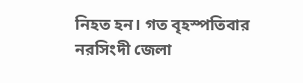নিহত হন। গত বৃহস্পতিবার নরসিংদী জেলা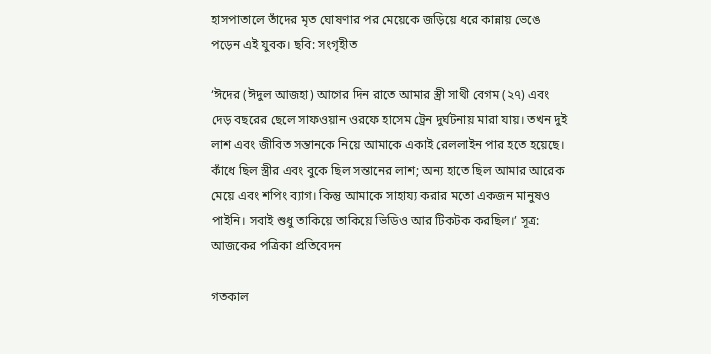হাসপাতালে তাঁদের মৃত ঘোষণার পর মেয়েকে জড়িয়ে ধরে কান্নায় ভেঙে পড়েন এই যুবক। ছবি: সংগৃহীত

‘ঈদের (ঈদুল আজহা) আগের দিন রাতে আমার স্ত্রী সাথী বেগম (২৭) এবং দেড় বছরের ছেলে সাফওয়ান ওরফে হাসেম ট্রেন দুর্ঘটনায় মারা যায়। তখন দুই লাশ এবং জীবিত সন্তানকে নিয়ে আমাকে একাই রেললাইন পার হতে হয়েছে। কাঁধে ছিল স্ত্রীর এবং বুকে ছিল সন্তানের লাশ; অন্য হাতে ছিল আমার আরেক মেয়ে এবং শপিং ব্যাগ। কিন্তু আমাকে সাহায্য করার মতো একজন মানুষও পাইনি। সবাই শুধু তাকিয়ে তাকিয়ে ভিডিও আর টিকটক করছিল।’ সূত্র: আজকের পত্রিকা প্রতিবেদন

গতকাল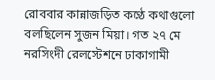রোববার কান্নাজড়িত কণ্ঠে কথাগুলো বলছিলেন সুজন মিয়া। গত ২৭ মে নরসিংদী রেলস্টেশনে ঢাকাগামী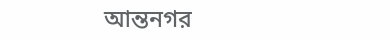আন্তনগর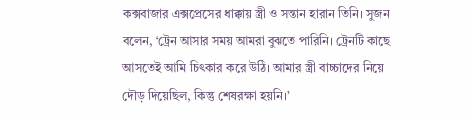কক্সবাজার এক্সপ্রেসের ধাক্কায় স্ত্রী ও সন্তান হারান তিনি। সুজন বলেন, ‘ট্রেন আসার সময় আমরা বুঝতে পারিনি। ট্রেনটি কাছে আসতেই আমি চিৎকার করে উঠি। আমার স্ত্রী বাচ্চাদের নিয়ে দৌড় দিয়েছিল, কিন্তু শেষরক্ষা হয়নি।’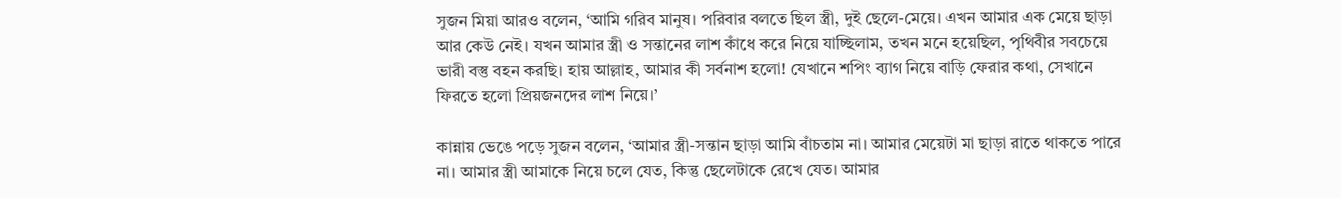সুজন মিয়া আরও বলেন, ‘আমি গরিব মানুষ। পরিবার বলতে ছিল স্ত্রী, দুই ছেলে-মেয়ে। এখন আমার এক মেয়ে ছাড়া আর কেউ নেই। যখন আমার স্ত্রী ও সন্তানের লাশ কাঁধে করে নিয়ে যাচ্ছিলাম, তখন মনে হয়েছিল, পৃথিবীর সবচেয়ে ভারী বস্তু বহন করছি। হায় আল্লাহ, আমার কী সর্বনাশ হলো! যেখানে শপিং ব্যাগ নিয়ে বাড়ি ফেরার কথা, সেখানে ফিরতে হলো প্রিয়জনদের লাশ নিয়ে।’

কান্নায় ভেঙে পড়ে সুজন বলেন, ‘আমার স্ত্রী-সন্তান ছাড়া আমি বাঁচতাম না। আমার মেয়েটা মা ছাড়া রাতে থাকতে পারে না। আমার স্ত্রী আমাকে নিয়ে চলে যেত, কিন্তু ছেলেটাকে রেখে যেত। আমার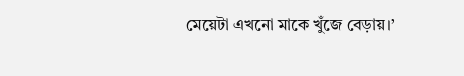মেয়েটা এখনো মাকে খুঁজে বেড়ায়।’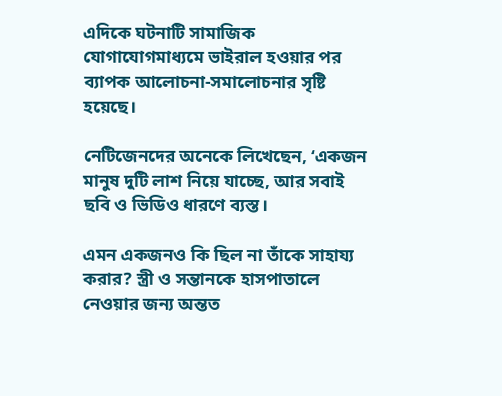এদিকে ঘটনাটি সামাজিক যোগাযোগমাধ্যমে ভাইরাল হওয়ার পর ব্যাপক আলোচনা-সমালোচনার সৃষ্টি হয়েছে।

নেটিজেনদের অনেকে লিখেছেন, ‘একজন মানুষ দুটি লাশ নিয়ে যাচ্ছে, আর সবাই ছবি ও ভিডিও ধারণে ব্যস্ত।

এমন একজনও কি ছিল না তাঁকে সাহায্য করার? স্ত্রী ও সন্তানকে হাসপাতালে নেওয়ার জন্য অন্তত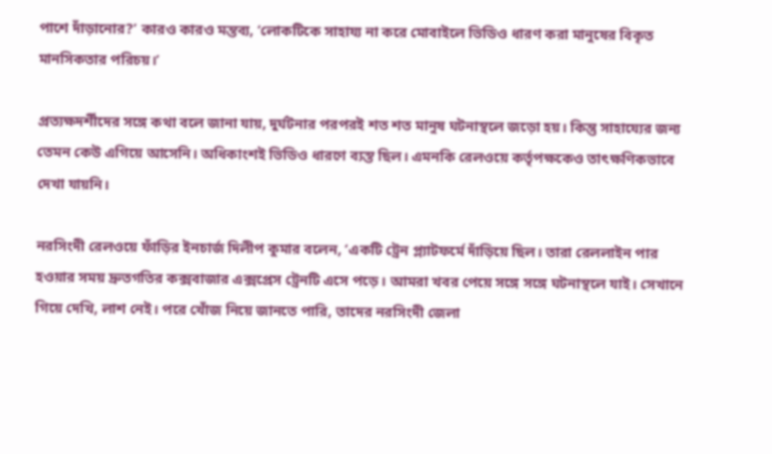পাশে দাঁড়ানোর?’ কারও কারও মন্তব্য, ‘লোকটিকে সাহায্য না করে মোবাইলে ভিডিও ধারণ করা মানুষের বিকৃত মানসিকতার পরিচয়।’

প্রত্যক্ষদর্শীদের সঙ্গে কথা বলে জানা যায়, দুর্ঘটনার পরপরই শত শত মানুষ ঘটনাস্থলে জড়ো হয়। কিন্তু সাহায্যের জন্য তেমন কেউ এগিয়ে আসেনি। অধিকাংশই ভিডিও ধারণে ব্যস্ত ছিল। এমনকি রেলওয়ে কর্তৃপক্ষকেও তাৎক্ষণিকভাবে দেখা যায়নি।

নরসিংদী রেলওয়ে ফাঁড়ির ইনচার্জ দিলীপ কুমার বলেন, ‘একটি ট্রেন প্ল্যাটফর্মে দাঁড়িয়ে ছিল। তারা রেললাইন পার হওয়ার সময় দ্রুতগতির কক্সবাজার এক্সপ্রেস ট্রেনটি এসে পড়ে। আমরা খবর পেয়ে সঙ্গে সঙ্গে ঘটনাস্থলে যাই। সেখানে গিয়ে দেখি, লাশ নেই। পরে খোঁজ নিয়ে জানতে পারি, তাদের নরসিংদী জেলা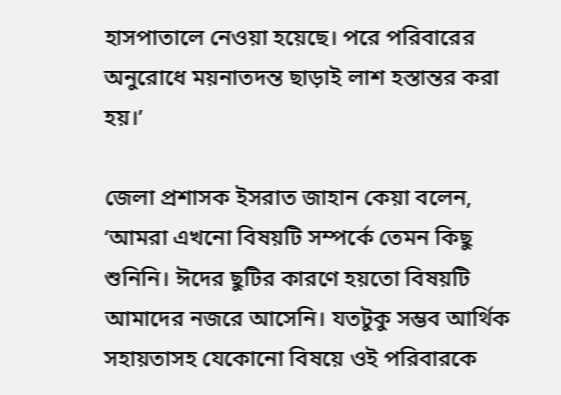হাসপাতালে নেওয়া হয়েছে। পরে পরিবারের অনুরোধে ময়নাতদন্ত ছাড়াই লাশ হস্তান্তর করা হয়।’

জেলা প্রশাসক ইসরাত জাহান কেয়া বলেন, ‘আমরা এখনো বিষয়টি সম্পর্কে তেমন কিছু শুনিনি। ঈদের ছুটির কারণে হয়তো বিষয়টি আমাদের নজরে আসেনি। যতটুকু সম্ভব আর্থিক সহায়তাসহ যেকোনো বিষয়ে ওই পরিবারকে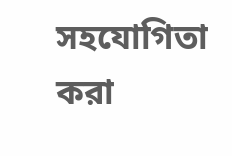সহযোগিতা করা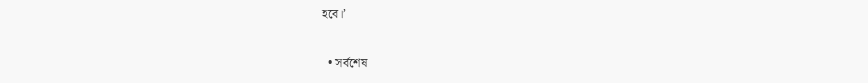হবে।’

  • সর্বশেষ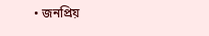• জনপ্রিয়